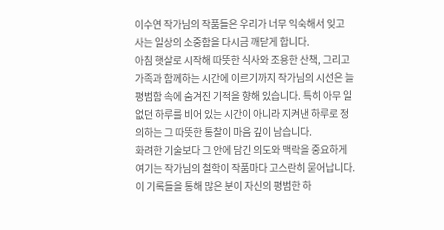이수연 작가님의 작품들은 우리가 너무 익숙해서 잊고 사는 일상의 소중함을 다시금 깨닫게 합니다.
아침 햇살로 시작해 따뜻한 식사와 조용한 산책, 그리고 가족과 함께하는 시간에 이르기까지 작가님의 시선은 늘 평범함 속에 숨겨진 기적을 향해 있습니다. 특히 아무 일 없던 하루를 비어 있는 시간이 아니라 지켜낸 하루로 정의하는 그 따뜻한 통찰이 마음 깊이 남습니다.
화려한 기술보다 그 안에 담긴 의도와 맥락을 중요하게 여기는 작가님의 철학이 작품마다 고스란히 묻어납니다. 이 기록들을 통해 많은 분이 자신의 평범한 하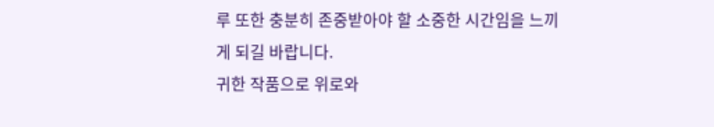루 또한 충분히 존중받아야 할 소중한 시간임을 느끼게 되길 바랍니다.
귀한 작품으로 위로와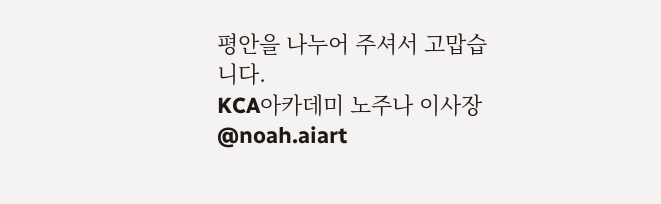평안을 나누어 주셔서 고맙습니다.
KCA아카데미 노주나 이사장 @noah.aiart